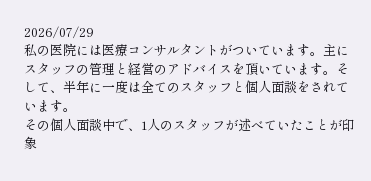2026/07/29
私の医院には医療コンサルタントがついています。主にスタッフの管理と経営のアドバイスを頂いています。そして、半年に一度は全てのスタッフと個人面談をされています。
その個人面談中で、1人のスタッフが述べていたことが印象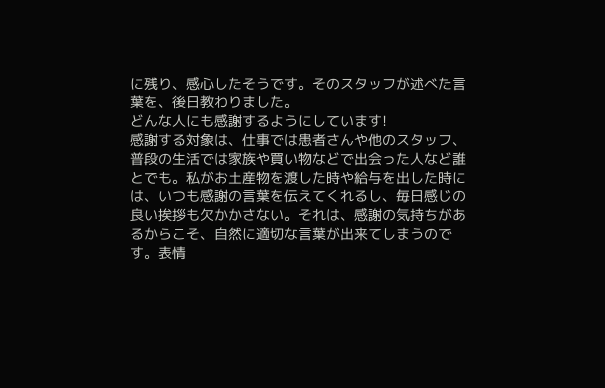に残り、感心したそうです。そのスタッフが述べた言葉を、後日教わりました。
どんな人にも感謝するようにしています!
感謝する対象は、仕事では患者さんや他のスタッフ、普段の生活では家族や買い物などで出会った人など誰とでも。私がお土産物を渡した時や給与を出した時には、いつも感謝の言葉を伝えてくれるし、毎日感じの良い挨拶も欠かかさない。それは、感謝の気持ちがあるからこそ、自然に適切な言葉が出来てしまうのです。表情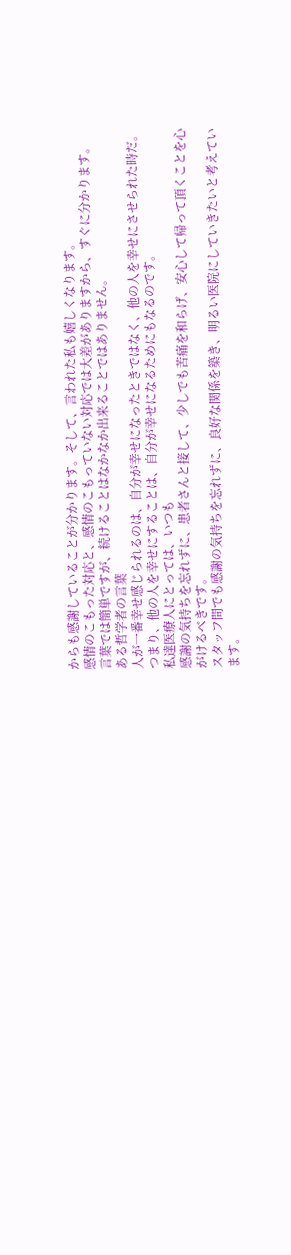からも感謝していることが分かります。そして、言われた私も嬉しくなります。
感情のこもった対応と、感情のこもっていない対応では大差がありますから、すぐに分かります。
言葉では簡単ですが、続けることはなかなか出来ることではありません。
ある哲学者の言葉
人が一番幸せ感じられるのは、自分が幸せになったときではなく、他の人を幸せにさせられた時だ。
つまり、他の人を幸せにすることは、自分が幸せになるためにもなるのです。
私達医療人にとっては、いつも
感謝の気持ちを忘れずに、患者さんと接して、少しでも苦痛を和らげ、安心して帰って頂くことを心がけるべきです。
スタッフ間でも感謝の気持ちを忘れずに、良好な関係を築き、明るい医院にしていきたいと考えています。